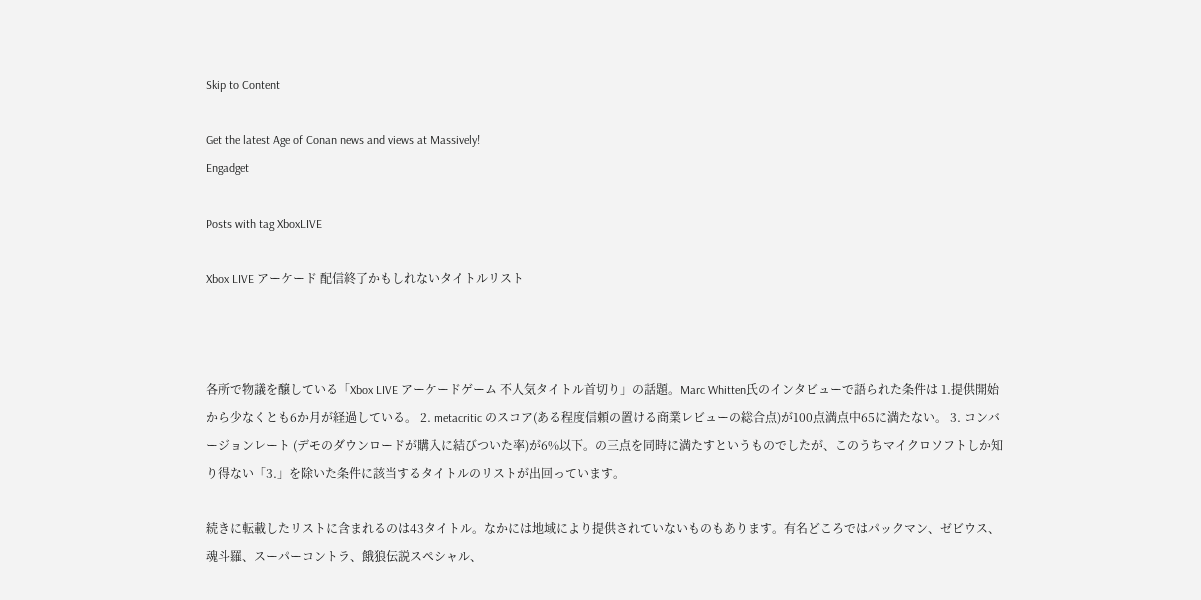Skip to Content

Get the latest Age of Conan news and views at Massively!
Engadget

Posts with tag XboxLIVE

Xbox LIVE アーケード 配信終了かもしれないタイトルリスト



各所で物議を醸している「Xbox LIVE アーケードゲーム 不人気タイトル首切り」の話題。Marc Whitten氏のインタビューで語られた条件は 1.提供開始から少なくとも6か月が経過している。 2. metacritic のスコア(ある程度信頼の置ける商業レビューの総合点)が100点満点中65に満たない。 3. コンバージョンレート (デモのダウンロードが購入に結びついた率)が6%以下。の三点を同時に満たすというものでしたが、このうちマイクロソフトしか知り得ない「3.」を除いた条件に該当するタイトルのリストが出回っています。

続きに転載したリストに含まれるのは43タイトル。なかには地域により提供されていないものもあります。有名どころではパックマン、ゼビウス、魂斗羅、スーパーコントラ、餓狼伝説スペシャル、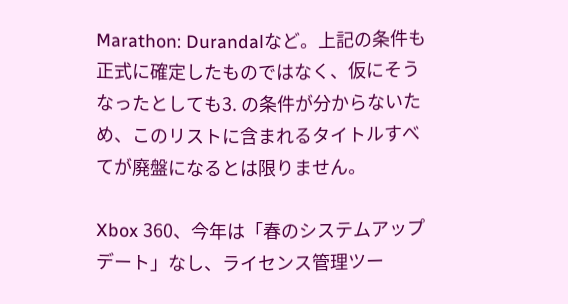Marathon: Durandalなど。上記の条件も正式に確定したものではなく、仮にそうなったとしても3. の条件が分からないため、このリストに含まれるタイトルすべてが廃盤になるとは限りません。

Xbox 360、今年は「春のシステムアップデート」なし、ライセンス管理ツー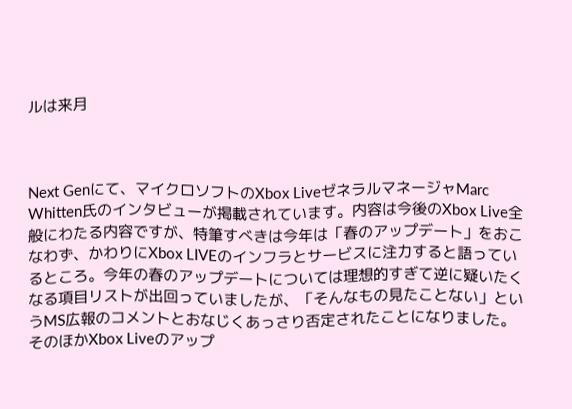ルは来月



Next Genにて、マイクロソフトのXbox LiveゼネラルマネージャMarc Whitten氏のインタビューが掲載されています。内容は今後のXbox Live全般にわたる内容ですが、特筆すべきは今年は「春のアップデート」をおこなわず、かわりにXbox LIVEのインフラとサービスに注力すると語っているところ。今年の春のアップデートについては理想的すぎて逆に疑いたくなる項目リストが出回っていましたが、「そんなもの見たことない」というMS広報のコメントとおなじくあっさり否定されたことになりました。そのほかXbox Liveのアップ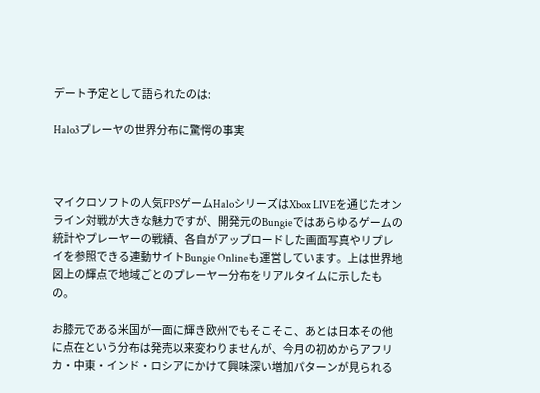デート予定として語られたのは:

Halo3プレーヤの世界分布に驚愕の事実



マイクロソフトの人気FPSゲームHaloシリーズはXbox LIVEを通じたオンライン対戦が大きな魅力ですが、開発元のBungieではあらゆるゲームの統計やプレーヤーの戦績、各自がアップロードした画面写真やリプレイを参照できる連動サイトBungie Onlineも運営しています。上は世界地図上の輝点で地域ごとのプレーヤー分布をリアルタイムに示したもの。

お膝元である米国が一面に輝き欧州でもそこそこ、あとは日本その他に点在という分布は発売以来変わりませんが、今月の初めからアフリカ・中東・インド・ロシアにかけて興味深い増加パターンが見られる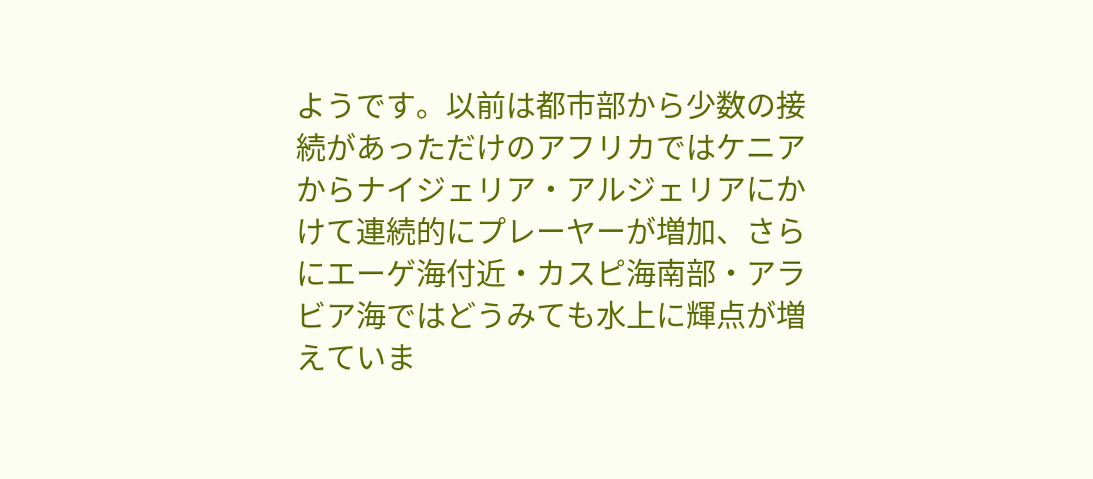ようです。以前は都市部から少数の接続があっただけのアフリカではケニアからナイジェリア・アルジェリアにかけて連続的にプレーヤーが増加、さらにエーゲ海付近・カスピ海南部・アラビア海ではどうみても水上に輝点が増えていま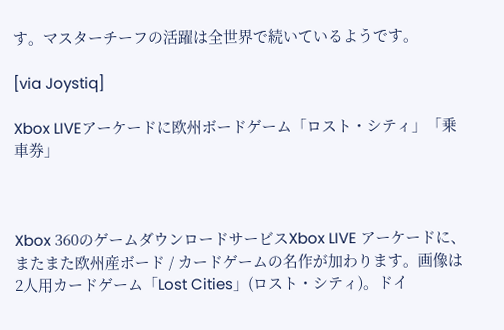す。マスターチーフの活躍は全世界で続いているようです。

[via Joystiq]

Xbox LIVEアーケードに欧州ボードゲーム「ロスト・シティ」「乗車券」



Xbox 360のゲームダウンロードサービスXbox LIVE アーケードに、またまた欧州産ボード / カードゲームの名作が加わります。画像は2人用カードゲーム「Lost Cities」(ロスト・シティ)。ドイ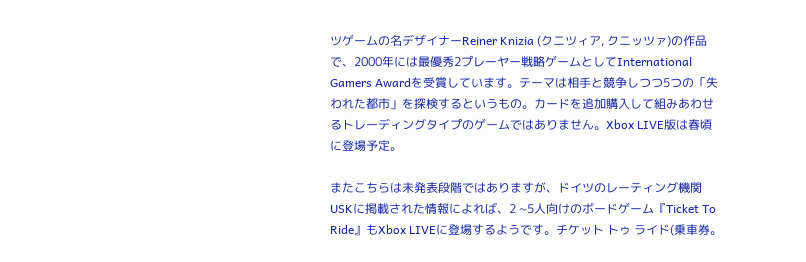ツゲームの名デザイナーReiner Knizia (クニツィア, クニッツァ)の作品で、2000年には最優秀2プレーヤー戦略ゲームとしてInternational Gamers Awardを受賞しています。テーマは相手と競争しつつ5つの「失われた都市」を探検するというもの。カードを追加購入して組みあわせるトレーディングタイプのゲームではありません。Xbox LIVE版は春頃に登場予定。

またこちらは未発表段階ではありますが、ドイツのレーティング機関USKに掲載された情報によれば、2 ~5人向けのボードゲーム『Ticket To Ride』もXbox LIVEに登場するようです。チケット トゥ ライド(乗車券。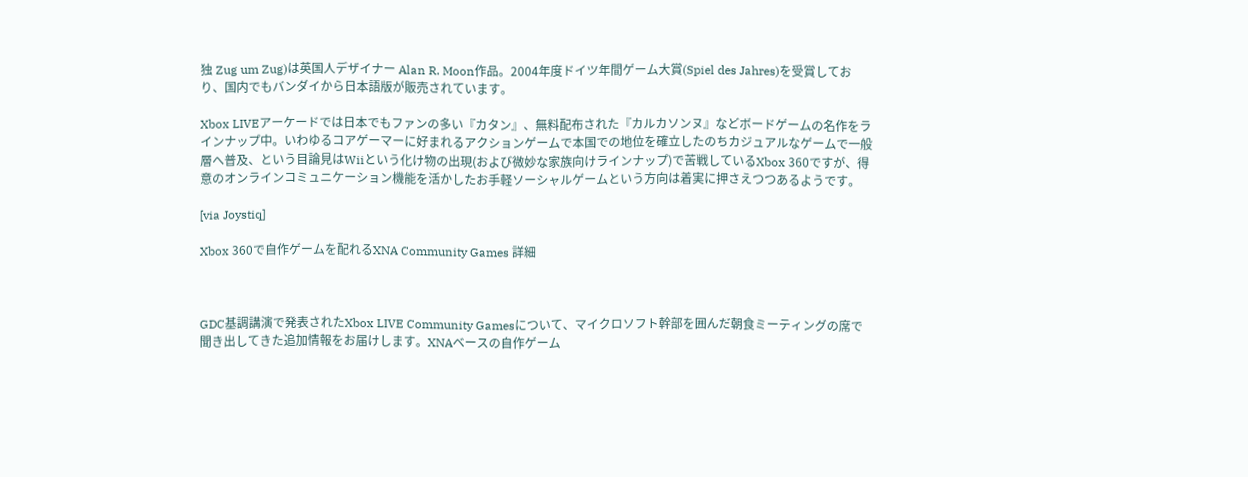独 Zug um Zug)は英国人デザイナー Alan R. Moon作品。2004年度ドイツ年間ゲーム大賞(Spiel des Jahres)を受賞しており、国内でもバンダイから日本語版が販売されています。

Xbox LIVEアーケードでは日本でもファンの多い『カタン』、無料配布された『カルカソンヌ』などボードゲームの名作をラインナップ中。いわゆるコアゲーマーに好まれるアクションゲームで本国での地位を確立したのちカジュアルなゲームで一般層へ普及、という目論見はWiiという化け物の出現(および微妙な家族向けラインナップ)で苦戦しているXbox 360ですが、得意のオンラインコミュニケーション機能を活かしたお手軽ソーシャルゲームという方向は着実に押さえつつあるようです。

[via Joystiq]

Xbox 360で自作ゲームを配れるXNA Community Games 詳細



GDC基調講演で発表されたXbox LIVE Community Gamesについて、マイクロソフト幹部を囲んだ朝食ミーティングの席で聞き出してきた追加情報をお届けします。XNAベースの自作ゲーム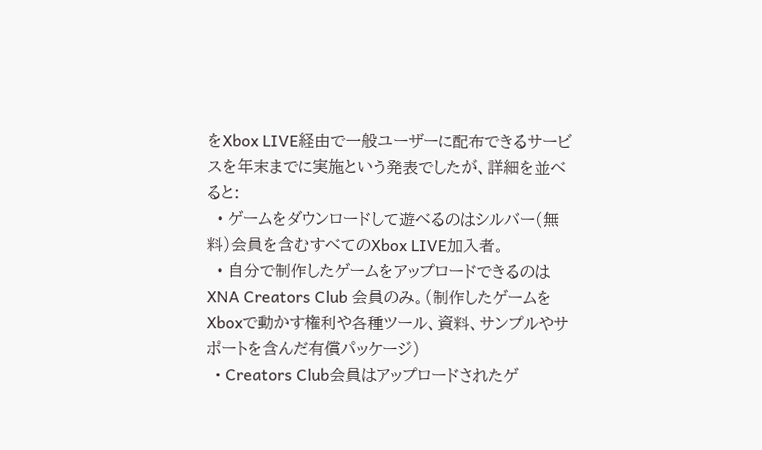をXbox LIVE経由で一般ユーザーに配布できるサービスを年末までに実施という発表でしたが、詳細を並べると:
  • ゲームをダウンロードして遊べるのはシルバー(無料)会員を含むすべてのXbox LIVE加入者。
  • 自分で制作したゲームをアップロードできるのはXNA Creators Club 会員のみ。(制作したゲームをXboxで動かす権利や各種ツール、資料、サンプルやサポートを含んだ有償パッケージ)
  • Creators Club会員はアップロードされたゲ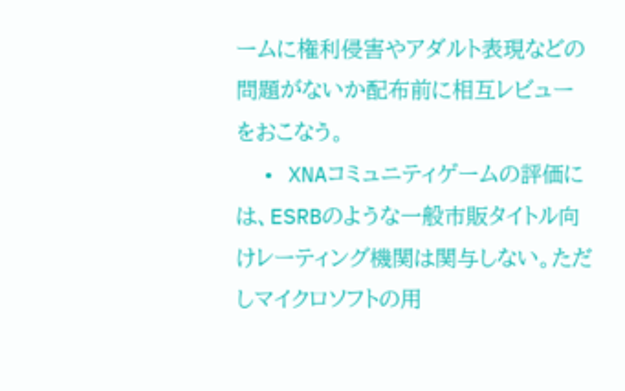ームに権利侵害やアダルト表現などの問題がないか配布前に相互レビューをおこなう。
  • XNAコミュニティゲームの評価には、ESRBのような一般市販タイトル向けレーティング機関は関与しない。ただしマイクロソフトの用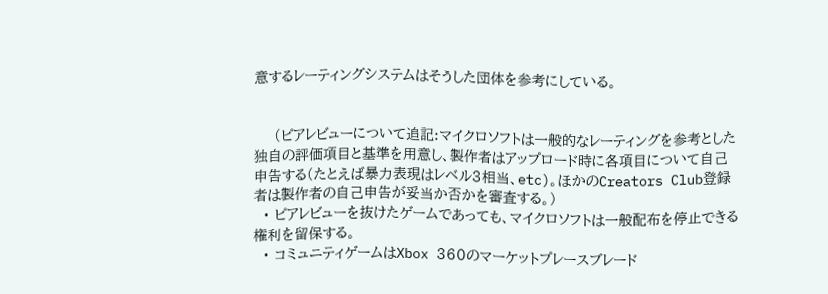意するレーティングシステムはそうした団体を参考にしている。


    (ピアレビューについて追記:マイクロソフトは一般的なレーティングを参考とした独自の評価項目と基準を用意し、製作者はアップロード時に各項目について自己申告する(たとえば暴力表現はレベル3相当、etc)。ほかのCreators Club登録者は製作者の自己申告が妥当か否かを審査する。)
  • ピアレビューを抜けたゲームであっても、マイクロソフトは一般配布を停止できる権利を留保する。
  • コミュニティゲームはXbox 360のマーケットプレースブレード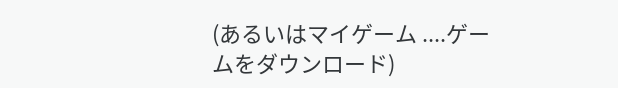(あるいはマイゲーム ....ゲームをダウンロード)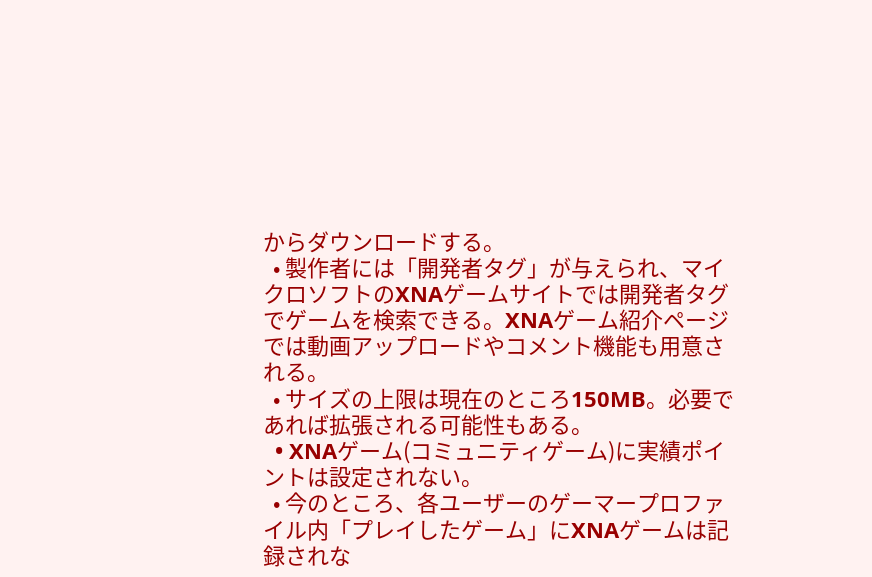からダウンロードする。
  • 製作者には「開発者タグ」が与えられ、マイクロソフトのXNAゲームサイトでは開発者タグでゲームを検索できる。XNAゲーム紹介ページでは動画アップロードやコメント機能も用意される。
  • サイズの上限は現在のところ150MB。必要であれば拡張される可能性もある。
  • XNAゲーム(コミュニティゲーム)に実績ポイントは設定されない。
  • 今のところ、各ユーザーのゲーマープロファイル内「プレイしたゲーム」にXNAゲームは記録されな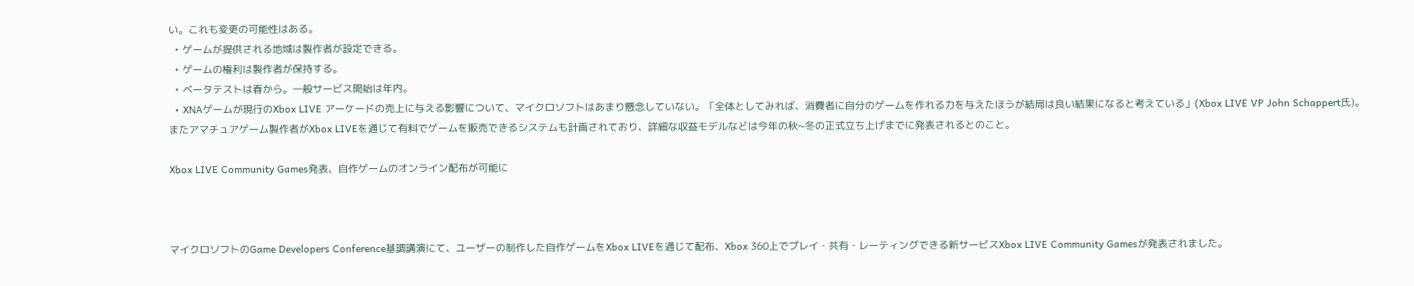い。これも変更の可能性はある。
  • ゲームが提供される地域は製作者が設定できる。
  • ゲームの権利は製作者が保持する。
  • ベータテストは春から。一般サービス開始は年内。
  • XNAゲームが現行のXbox LIVE アーケードの売上に与える影響について、マイクロソフトはあまり懸念していない。「全体としてみれば、消費者に自分のゲームを作れる力を与えたほうが結局は良い結果になると考えている」(Xbox LIVE VP John Schappert氏)。
またアマチュアゲーム製作者がXbox LIVEを通じて有料でゲームを販売できるシステムも計画されており、詳細な収益モデルなどは今年の秋~冬の正式立ち上げまでに発表されるとのこと。

Xbox LIVE Community Games発表、自作ゲームのオンライン配布が可能に



マイクロソフトのGame Developers Conference基調講演にて、ユーザーの制作した自作ゲームをXbox LIVEを通じて配布、Xbox 360上でプレイ・共有・レーティングできる新サービスXbox LIVE Community Gamesが発表されました。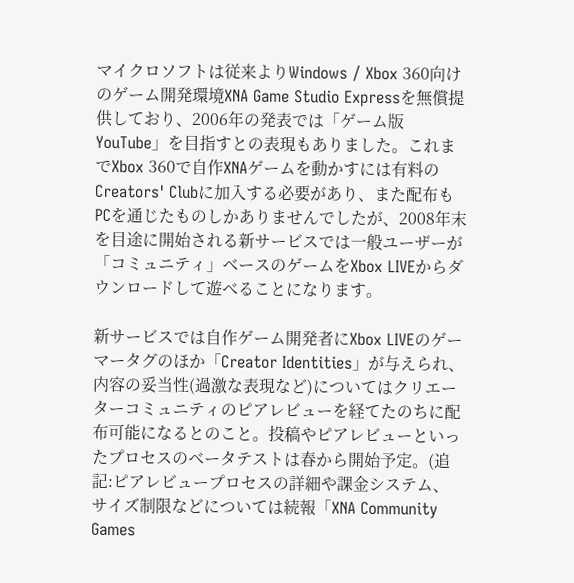マイクロソフトは従来よりWindows / Xbox 360向けのゲーム開発環境XNA Game Studio Expressを無償提供しており、2006年の発表では「ゲーム版YouTube」を目指すとの表現もありました。これまでXbox 360で自作XNAゲームを動かすには有料のCreators' Clubに加入する必要があり、また配布もPCを通じたものしかありませんでしたが、2008年末を目途に開始される新サービスでは一般ユーザーが「コミュニティ」ベースのゲームをXbox LIVEからダウンロードして遊べることになります。

新サービスでは自作ゲーム開発者にXbox LIVEのゲーマータグのほか「Creator Identities」が与えられ、内容の妥当性(過激な表現など)についてはクリエーターコミュニティのピアレビューを経てたのちに配布可能になるとのこと。投稿やピアレビューといったプロセスのベータテストは春から開始予定。(追記:ピアレビュープロセスの詳細や課金システム、サイズ制限などについては続報「XNA Community Games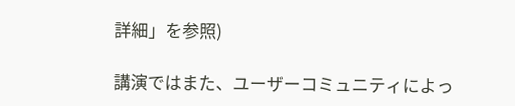詳細」を参照)

講演ではまた、ユーザーコミュニティによっ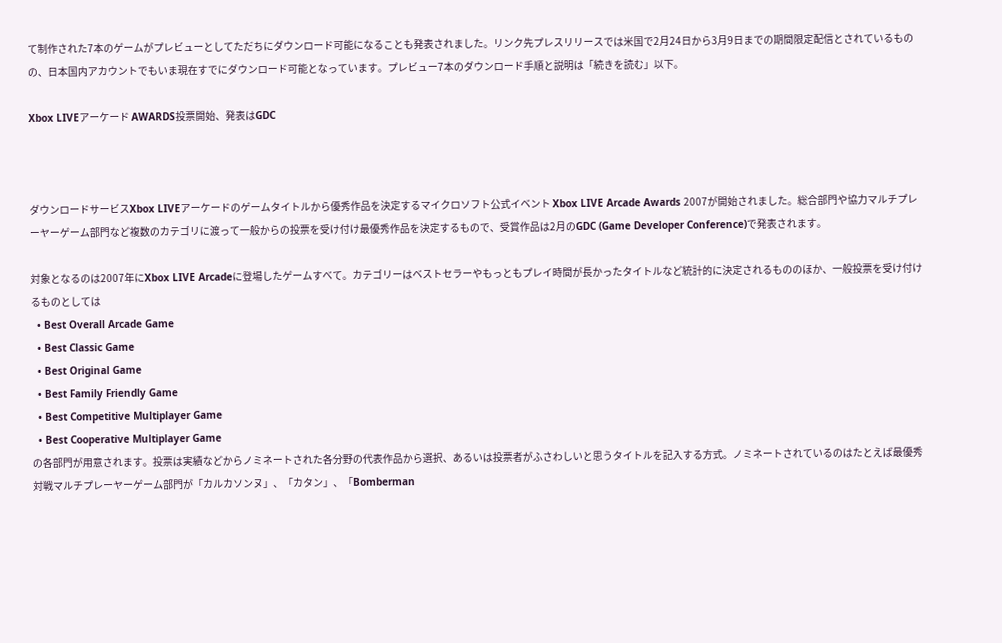て制作された7本のゲームがプレビューとしてただちにダウンロード可能になることも発表されました。リンク先プレスリリースでは米国で2月24日から3月9日までの期間限定配信とされているものの、日本国内アカウントでもいま現在すでにダウンロード可能となっています。プレビュー7本のダウンロード手順と説明は「続きを読む」以下。

Xbox LIVEアーケード AWARDS投票開始、発表はGDC



ダウンロードサービスXbox LIVEアーケードのゲームタイトルから優秀作品を決定するマイクロソフト公式イベント Xbox LIVE Arcade Awards 2007が開始されました。総合部門や協力マルチプレーヤーゲーム部門など複数のカテゴリに渡って一般からの投票を受け付け最優秀作品を決定するもので、受賞作品は2月のGDC (Game Developer Conference)で発表されます。

対象となるのは2007年にXbox LIVE Arcadeに登場したゲームすべて。カテゴリーはベストセラーやもっともプレイ時間が長かったタイトルなど統計的に決定されるもののほか、一般投票を受け付けるものとしては
  • Best Overall Arcade Game
  • Best Classic Game
  • Best Original Game
  • Best Family Friendly Game
  • Best Competitive Multiplayer Game
  • Best Cooperative Multiplayer Game
の各部門が用意されます。投票は実績などからノミネートされた各分野の代表作品から選択、あるいは投票者がふさわしいと思うタイトルを記入する方式。ノミネートされているのはたとえば最優秀対戦マルチプレーヤーゲーム部門が「カルカソンヌ」、「カタン」、「Bomberman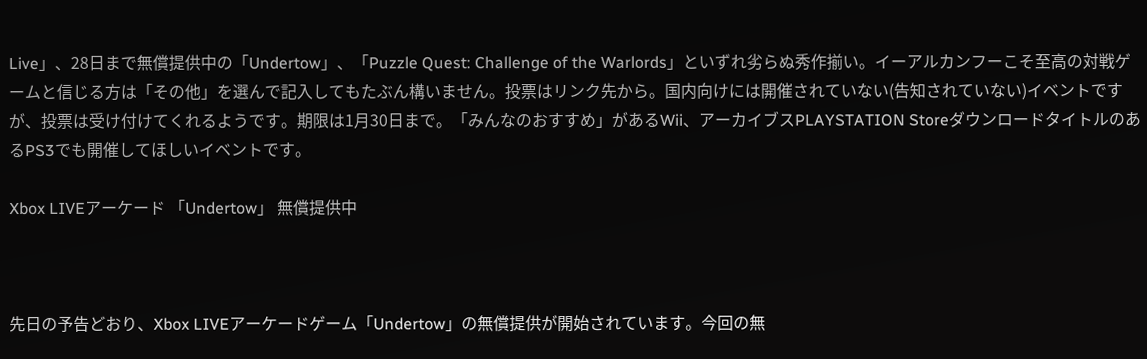Live」、28日まで無償提供中の「Undertow」、「Puzzle Quest: Challenge of the Warlords」といずれ劣らぬ秀作揃い。イーアルカンフーこそ至高の対戦ゲームと信じる方は「その他」を選んで記入してもたぶん構いません。投票はリンク先から。国内向けには開催されていない(告知されていない)イベントですが、投票は受け付けてくれるようです。期限は1月30日まで。「みんなのおすすめ」があるWii、アーカイブスPLAYSTATION StoreダウンロードタイトルのあるPS3でも開催してほしいイベントです。

Xbox LIVEアーケード 「Undertow」 無償提供中



先日の予告どおり、Xbox LIVEアーケードゲーム「Undertow」の無償提供が開始されています。今回の無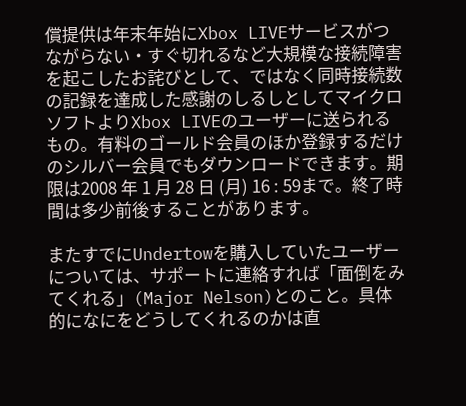償提供は年末年始にXbox LIVEサービスがつながらない・すぐ切れるなど大規模な接続障害を起こしたお詫びとして、ではなく同時接続数の記録を達成した感謝のしるしとしてマイクロソフトよりXbox LIVEのユーザーに送られるもの。有料のゴールド会員のほか登録するだけのシルバー会員でもダウンロードできます。期限は2008 年 1 月 28 日 (月) 16 : 59まで。終了時間は多少前後することがあります。

またすでにUndertowを購入していたユーザーについては、サポートに連絡すれば「面倒をみてくれる」(Major Nelson)とのこと。具体的になにをどうしてくれるのかは直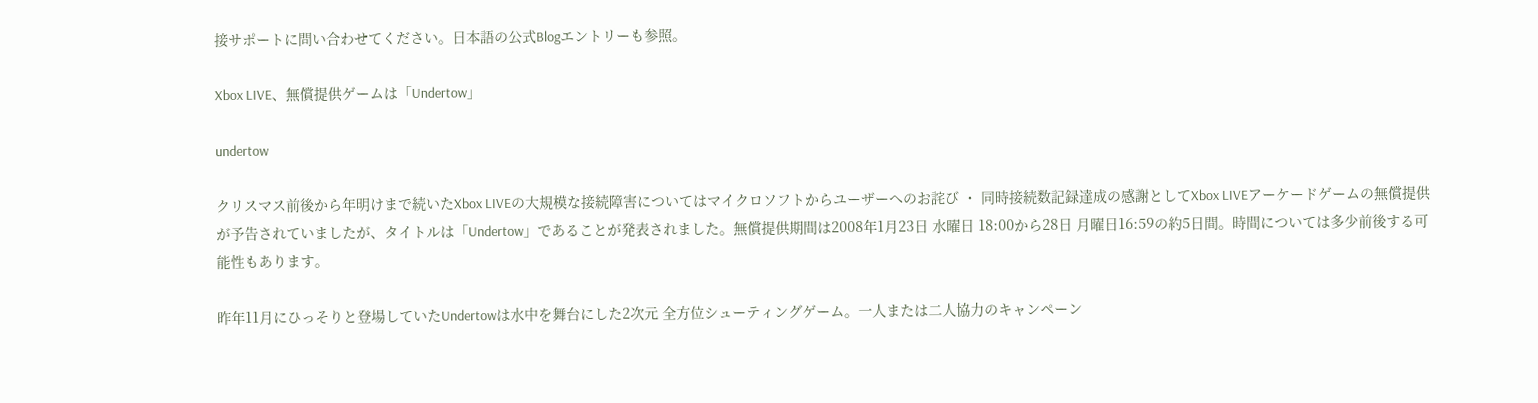接サポートに問い合わせてください。日本語の公式Blogエントリーも参照。

Xbox LIVE、無償提供ゲームは「Undertow」

undertow

クリスマス前後から年明けまで続いたXbox LIVEの大規模な接続障害についてはマイクロソフトからユーザーへのお詫び ・ 同時接続数記録達成の感謝としてXbox LIVEアーケードゲームの無償提供が予告されていましたが、タイトルは「Undertow」であることが発表されました。無償提供期間は2008年1月23日 水曜日 18:00から28日 月曜日16:59の約5日間。時間については多少前後する可能性もあります。

昨年11月にひっそりと登場していたUndertowは水中を舞台にした2次元 全方位シューティングゲーム。一人または二人協力のキャンペーン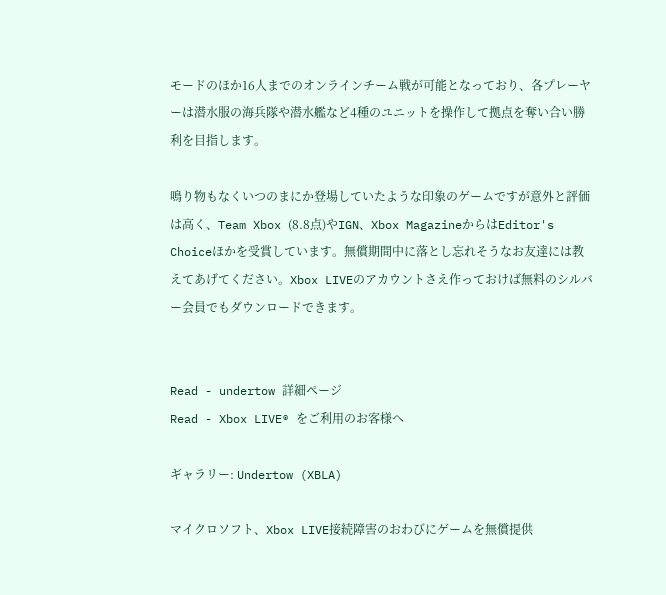モードのほか16人までのオンラインチーム戦が可能となっており、各プレーヤーは潜水服の海兵隊や潜水艦など4種のユニットを操作して拠点を奪い合い勝利を目指します。

鳴り物もなくいつのまにか登場していたような印象のゲームですが意外と評価は高く、Team Xbox (8.8点)やIGN、Xbox MagazineからはEditor's Choiceほかを受賞しています。無償期間中に落とし忘れそうなお友達には教えてあげてください。Xbox LIVEのアカウントさえ作っておけば無料のシルバー会員でもダウンロードできます。


Read - undertow 詳細ページ
Read - Xbox LIVE® をご利用のお客様へ

ギャラリー: Undertow (XBLA)

マイクロソフト、Xbox LIVE接続障害のおわびにゲームを無償提供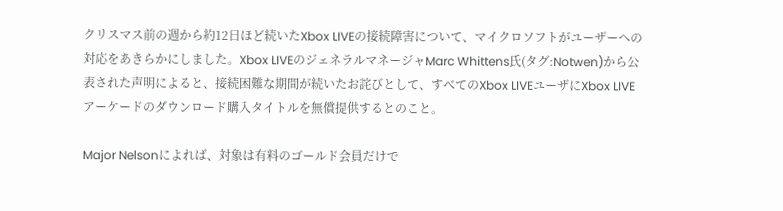クリスマス前の週から約12日ほど続いたXbox LIVEの接続障害について、マイクロソフトがユーザーへの対応をあきらかにしました。Xbox LIVEのジェネラルマネージャMarc Whittens氏(タグ:Notwen)から公表された声明によると、接続困難な期間が続いたお詫びとして、すべてのXbox LIVEユーザにXbox LIVEアーケードのダウンロード購入タイトルを無償提供するとのこと。

Major Nelsonによれば、対象は有料のゴールド会員だけで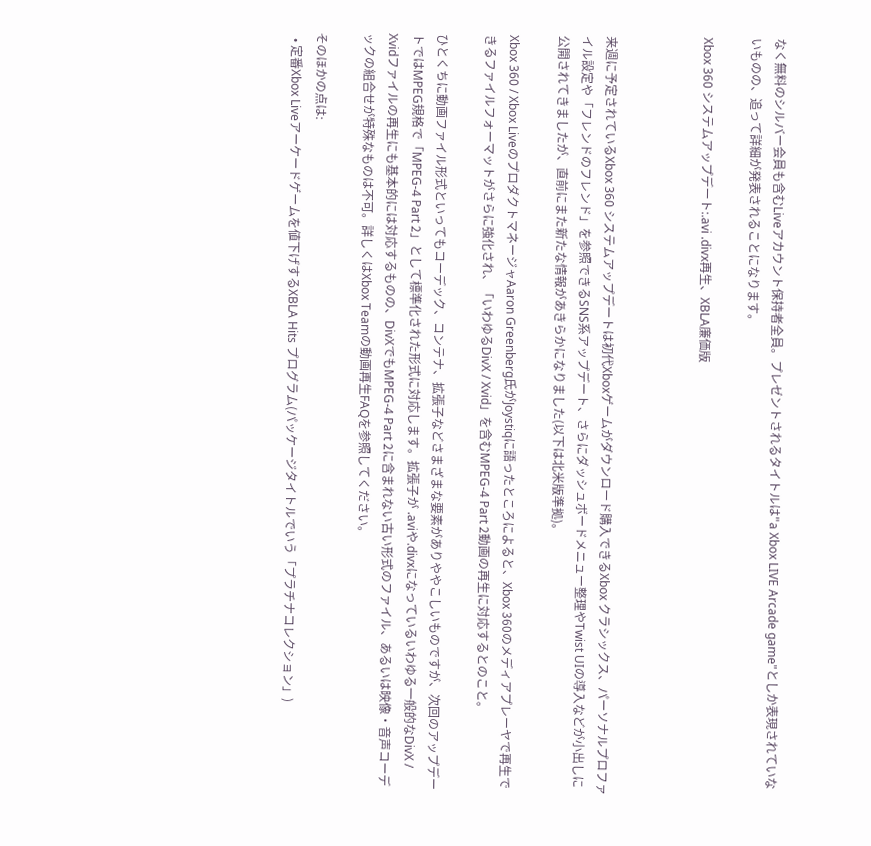なく無料のシルバー会員も含むLiveアカウント保持者全員。プレゼントされるタイトルは"a Xbox LIVE Arcade game"としか表現されていないものの、追って詳細が発表されることになります。

Xbox 360 システムアップデート:.avi .divx再生、XBLA廉価版



来週に予定されているXbox 360 システムアップデートは初代Xboxゲームがダウンロード購入できるXbox クラシックス、パーソナルプロファイル設定や「フレンドのフレンド」を参照できるSNS系アップデート、さらにダッシュボードメニュー整理やTwist UIの導入などが小出しに公開されてきましたが、直前にまた新たな情報があきらかになりました(以下は北米版準拠)。

Xbox 360 / Xbox LiveのプロダクトマネージャAaron Greenberg氏がJoystiqに語ったところによると、Xbox 360のメディアプレーヤで再生できるファイルフォーマットがさらに強化され、「いわゆるDivX / Xvid」を含むMPEG-4 Part 2動画の再生に対応するとのこと。

ひとくちに動画ファイル形式といってもコーデック、コンテナ、拡張子などさまざまな要素がありややこしいものですが、次回のアップデートではMPEG規格で「MPEG-4 Part 2」として標準化された形式に対応します。拡張子が .aviや.divxになっているいわゆる一般的なDivX / Xvidファイルの再生にも基本的には対応するものの、DivXでもMPEG-4 Part 2に含まれない古い形式のファイル、あるいは映像・音声コーデックの組合せが特殊なものは不可。詳しくはXbox Teamの動画再生FAQを参照してください。

そのほかの点は:
  • 定番Xbox Liveアーケードゲームを値下げするXBLA Hits プログラム(パッケージタイトルでいう「プラチナコレクション」)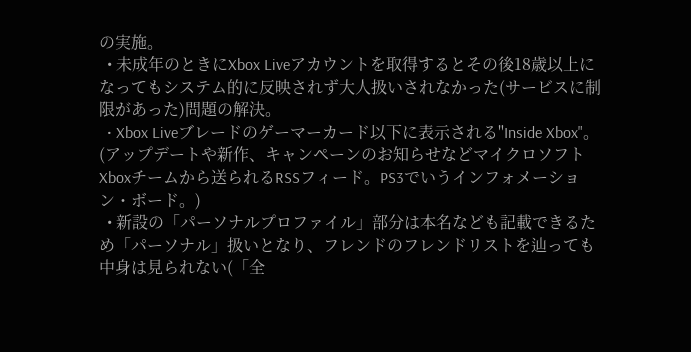の実施。
  • 未成年のときにXbox Liveアカウントを取得するとその後18歳以上になってもシステム的に反映されず大人扱いされなかった(サービスに制限があった)問題の解決。
  • Xbox Liveブレードのゲーマーカード以下に表示される"Inside Xbox"。(アップデートや新作、キャンペーンのお知らせなどマイクロソフトXboxチームから送られるRSSフィード。PS3でいうインフォメーション・ボード。)
  • 新設の「パーソナルプロファイル」部分は本名なども記載できるため「パーソナル」扱いとなり、フレンドのフレンドリストを辿っても中身は見られない(「全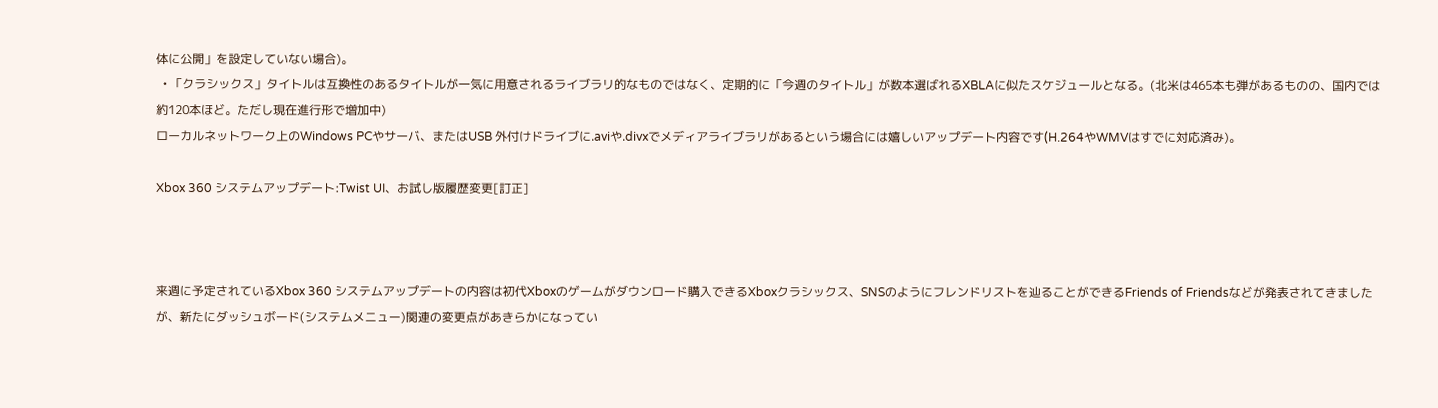体に公開」を設定していない場合)。
  • 「クラシックス」タイトルは互換性のあるタイトルが一気に用意されるライブラリ的なものではなく、定期的に「今週のタイトル」が数本選ばれるXBLAに似たスケジュールとなる。(北米は465本も弾があるものの、国内では約120本ほど。ただし現在進行形で増加中)
ローカルネットワーク上のWindows PCやサーバ、またはUSB 外付けドライブに.aviや.divxでメディアライブラリがあるという場合には嬉しいアップデート内容です(H.264やWMVはすでに対応済み)。

Xbox 360 システムアップデート:Twist UI、お試し版履歴変更[訂正]



来週に予定されているXbox 360 システムアップデートの内容は初代Xboxのゲームがダウンロード購入できるXboxクラシックス、SNSのようにフレンドリストを辿ることができるFriends of Friendsなどが発表されてきましたが、新たにダッシュボード(システムメニュー)関連の変更点があきらかになってい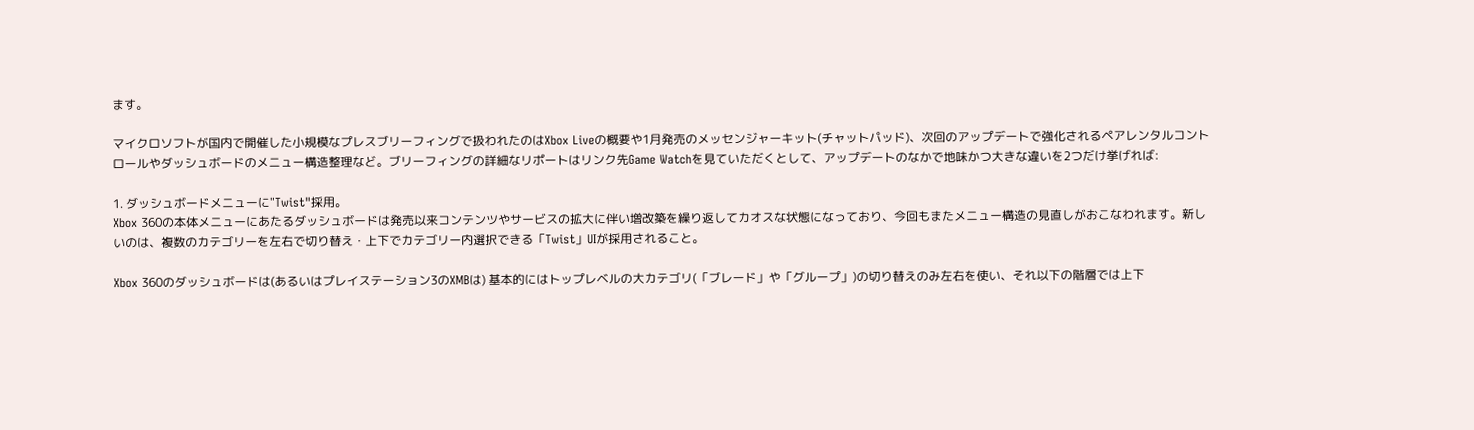ます。

マイクロソフトが国内で開催した小規模なプレスブリーフィングで扱われたのはXbox Liveの概要や1月発売のメッセンジャーキット(チャットパッド)、次回のアップデートで強化されるペアレンタルコントロールやダッシュボードのメニュー構造整理など。ブリーフィングの詳細なリポートはリンク先Game Watchを見ていただくとして、アップデートのなかで地味かつ大きな違いを2つだけ挙げれば:

1. ダッシュボードメニューに"Twist"採用。
Xbox 360の本体メニューにあたるダッシュボードは発売以来コンテンツやサービスの拡大に伴い増改築を繰り返してカオスな状態になっており、今回もまたメニュー構造の見直しがおこなわれます。新しいのは、複数のカテゴリーを左右で切り替え・上下でカテゴリー内選択できる「Twist」UIが採用されること。

Xbox 360のダッシュボードは(あるいはプレイステーション3のXMBは) 基本的にはトップレベルの大カテゴリ(「ブレード」や「グループ」)の切り替えのみ左右を使い、それ以下の階層では上下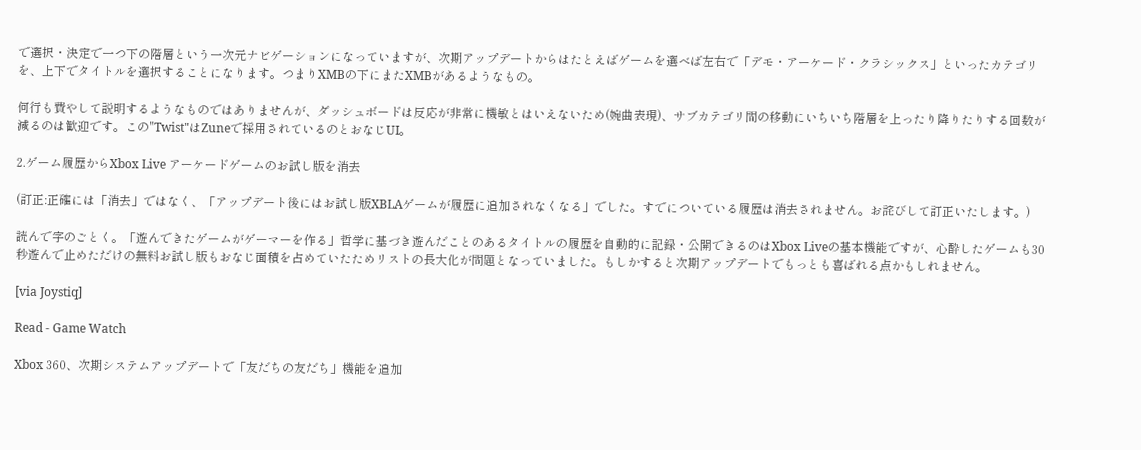で選択・決定で一つ下の階層という一次元ナビゲーションになっていますが、次期アップデートからはたとえばゲームを選べば左右で「デモ・アーケード・クラシックス」といったカテゴリを、上下でタイトルを選択することになります。つまりXMBの下にまたXMBがあるようなもの。

何行も費やして説明するようなものではありませんが、ダッシュボードは反応が非常に機敏とはいえないため(婉曲表現)、サブカテゴリ間の移動にいちいち階層を上ったり降りたりする回数が減るのは歓迎です。この"Twist"はZuneで採用されているのとおなじUI。

2.ゲーム履歴からXbox Live アーケードゲームのお試し版を消去

(訂正:正確には「消去」ではなく、「アップデート後にはお試し版XBLAゲームが履歴に追加されなくなる」でした。すでについている履歴は消去されません。お詫びして訂正いたします。)

読んで字のごとく。「遊んできたゲームがゲーマーを作る」哲学に基づき遊んだことのあるタイトルの履歴を自動的に記録・公開できるのはXbox Liveの基本機能ですが、心酔したゲームも30秒遊んで止めただけの無料お試し版もおなじ面積を占めていたためリストの長大化が問題となっていました。もしかすると次期アップデートでもっとも喜ばれる点かもしれません。

[via Joystiq]

Read - Game Watch

Xbox 360、次期システムアップデートで「友だちの友だち」機能を追加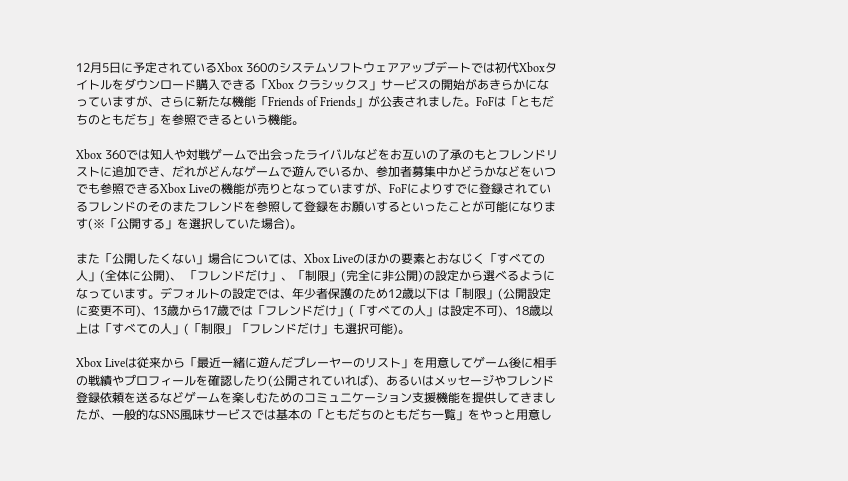12月5日に予定されているXbox 360のシステムソフトウェアアップデートでは初代Xboxタイトルをダウンロード購入できる「Xbox クラシックス」サービスの開始があきらかになっていますが、さらに新たな機能「Friends of Friends」が公表されました。FoFは「ともだちのともだち」を参照できるという機能。

Xbox 360では知人や対戦ゲームで出会ったライバルなどをお互いの了承のもとフレンドリストに追加でき、だれがどんなゲームで遊んでいるか、参加者募集中かどうかなどをいつでも参照できるXbox Liveの機能が売りとなっていますが、FoFによりすでに登録されているフレンドのそのまたフレンドを参照して登録をお願いするといったことが可能になります(※「公開する」を選択していた場合)。

また「公開したくない」場合については、Xbox Liveのほかの要素とおなじく「すべての人」(全体に公開)、 「フレンドだけ」、「制限」(完全に非公開)の設定から選べるようになっています。デフォルトの設定では、年少者保護のため12歳以下は「制限」(公開設定に変更不可)、13歳から17歳では「フレンドだけ」(「すべての人」は設定不可)、18歳以上は「すべての人」(「制限」「フレンドだけ」も選択可能)。

Xbox Liveは従来から「最近一緒に遊んだプレーヤーのリスト」を用意してゲーム後に相手の戦績やプロフィールを確認したり(公開されていれば)、あるいはメッセージやフレンド登録依頼を送るなどゲームを楽しむためのコミュニケーション支援機能を提供してきましたが、一般的なSNS風味サービスでは基本の「ともだちのともだち一覧」をやっと用意し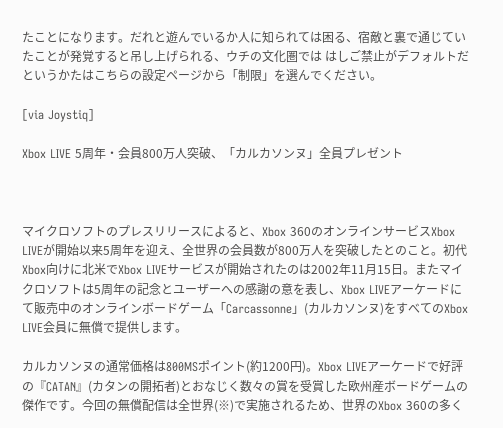たことになります。だれと遊んでいるか人に知られては困る、宿敵と裏で通じていたことが発覚すると吊し上げられる、ウチの文化圏では はしご禁止がデフォルトだというかたはこちらの設定ページから「制限」を選んでください。

[via Joystiq]

Xbox LIVE 5周年・会員800万人突破、「カルカソンヌ」全員プレゼント



マイクロソフトのプレスリリースによると、Xbox 360のオンラインサービスXbox LIVEが開始以来5周年を迎え、全世界の会員数が800万人を突破したとのこと。初代Xbox向けに北米でXbox LIVEサービスが開始されたのは2002年11月15日。またマイクロソフトは5周年の記念とユーザーへの感謝の意を表し、Xbox LIVEアーケードにて販売中のオンラインボードゲーム「Carcassonne」(カルカソンヌ)をすべてのXbox LIVE会員に無償で提供します。

カルカソンヌの通常価格は800MSポイント(約1200円)。Xbox LIVEアーケードで好評の『CATAN』(カタンの開拓者)とおなじく数々の賞を受賞した欧州産ボードゲームの傑作です。今回の無償配信は全世界(※)で実施されるため、世界のXbox 360の多く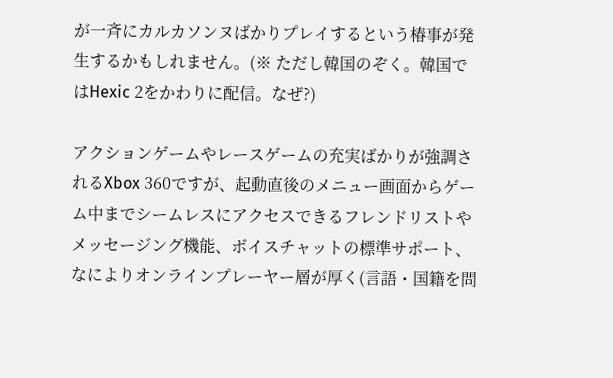が一斉にカルカソンヌばかりプレイするという椿事が発生するかもしれません。(※ ただし韓国のぞく。韓国ではHexic 2をかわりに配信。なぜ?)

アクションゲームやレースゲームの充実ばかりが強調されるXbox 360ですが、起動直後のメニュー画面からゲーム中までシームレスにアクセスできるフレンドリストやメッセージング機能、ボイスチャットの標準サポート、なによりオンラインプレーヤー層が厚く(言語・国籍を問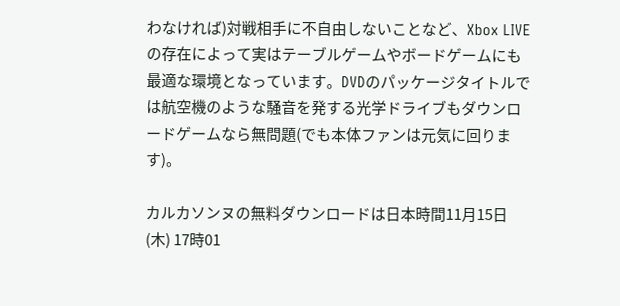わなければ)対戦相手に不自由しないことなど、Xbox LIVEの存在によって実はテーブルゲームやボードゲームにも最適な環境となっています。DVDのパッケージタイトルでは航空機のような騒音を発する光学ドライブもダウンロードゲームなら無問題(でも本体ファンは元気に回ります)。

カルカソンヌの無料ダウンロードは日本時間11月15日(木) 17時01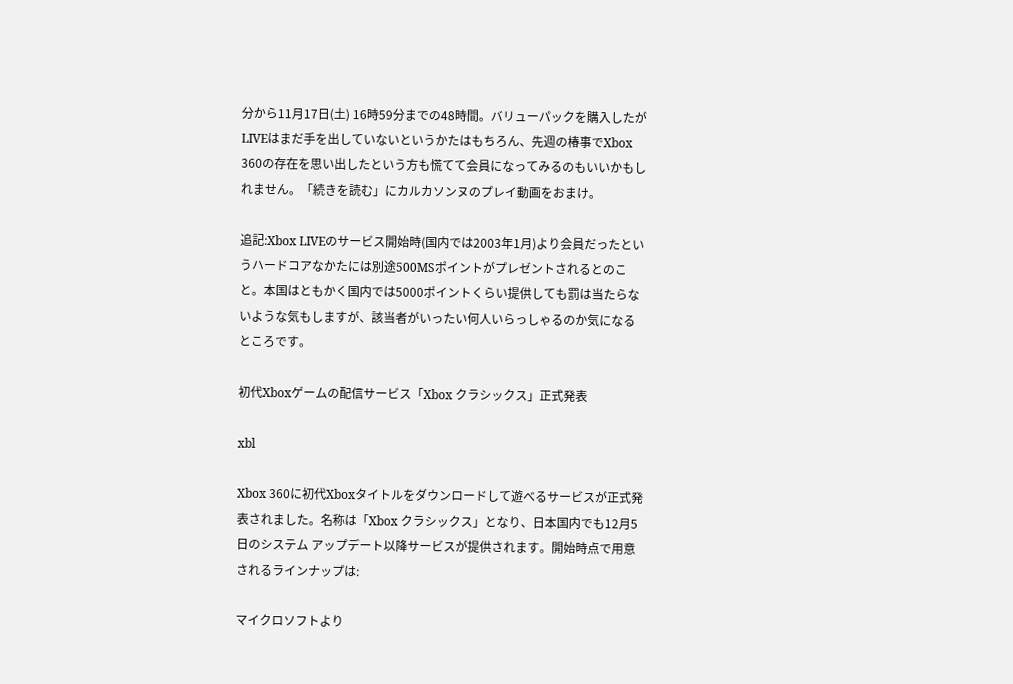分から11月17日(土) 16時59分までの48時間。バリューパックを購入したがLIVEはまだ手を出していないというかたはもちろん、先週の椿事でXbox 360の存在を思い出したという方も慌てて会員になってみるのもいいかもしれません。「続きを読む」にカルカソンヌのプレイ動画をおまけ。

追記:Xbox LIVEのサービス開始時(国内では2003年1月)より会員だったというハードコアなかたには別途500MSポイントがプレゼントされるとのこと。本国はともかく国内では5000ポイントくらい提供しても罰は当たらないような気もしますが、該当者がいったい何人いらっしゃるのか気になるところです。

初代Xboxゲームの配信サービス「Xbox クラシックス」正式発表

xbl

Xbox 360に初代Xboxタイトルをダウンロードして遊べるサービスが正式発表されました。名称は「Xbox クラシックス」となり、日本国内でも12月5日のシステム アップデート以降サービスが提供されます。開始時点で用意されるラインナップは:

マイクロソフトより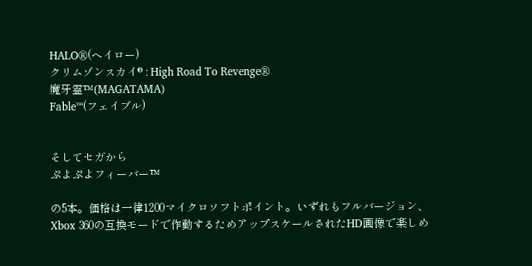HALO®(ヘイロー)
クリムゾンスカイ® : High Road To Revenge®
魔牙霊™(MAGATAMA)
Fable™(フェイブル)


そしてセガから
ぷよぷよフィーバー™

の5本。価格は一律1200マイクロソフトポイント。いずれもフルバージョン、Xbox 360の互換モードで作動するためアップスケールされたHD画像で楽しめ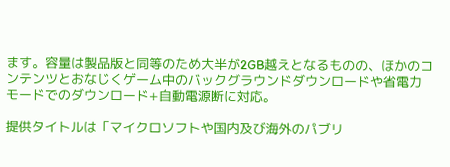ます。容量は製品版と同等のため大半が2GB越えとなるものの、ほかのコンテンツとおなじくゲーム中のバックグラウンドダウンロードや省電力モードでのダウンロード+自動電源断に対応。

提供タイトルは「マイクロソフトや国内及び海外のパブリ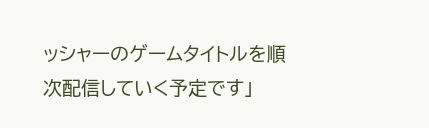ッシャーのゲームタイトルを順次配信していく予定です」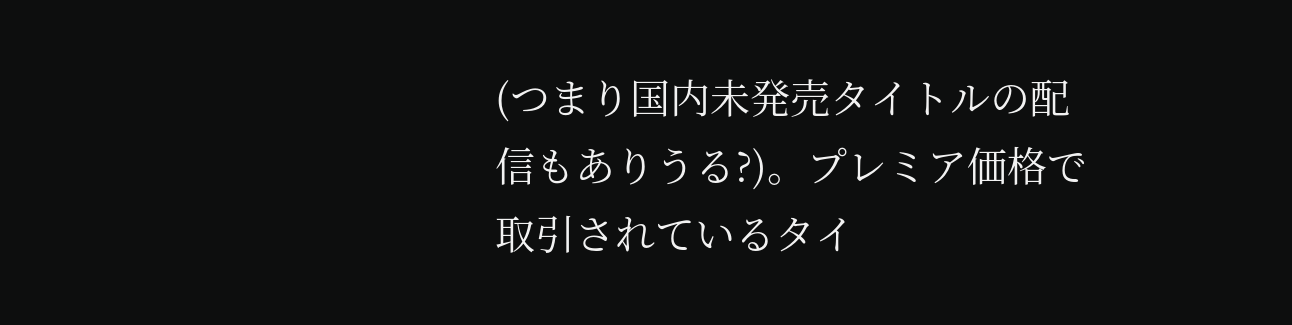(つまり国内未発売タイトルの配信もありうる?)。プレミア価格で取引されているタイ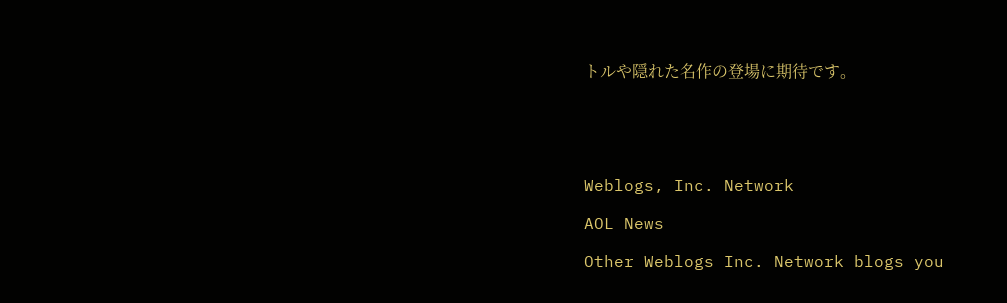トルや隠れた名作の登場に期待です。





Weblogs, Inc. Network

AOL News

Other Weblogs Inc. Network blogs you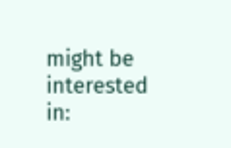might be interested in: